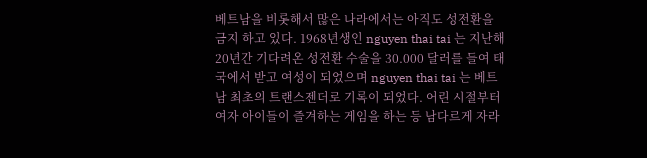베트남을 비롯해서 많은 나라에서는 아직도 성전환을 금지 하고 있다. 1968년생인 nguyen thai tai 는 지난해 20년간 기다려온 성전환 수술을 30.000 달러를 들여 태국에서 받고 여성이 되었으며 nguyen thai tai 는 베트남 최초의 트랜스젠더로 기록이 되었다. 어린 시절부터 여자 아이들이 즐겨하는 게임을 하는 등 남다르게 자라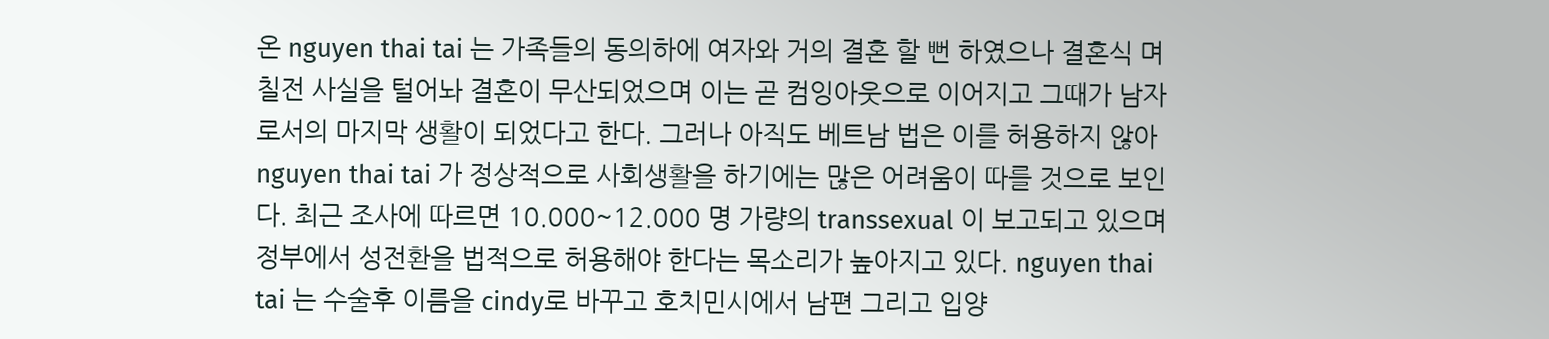온 nguyen thai tai 는 가족들의 동의하에 여자와 거의 결혼 할 뻔 하였으나 결혼식 며칠전 사실을 털어놔 결혼이 무산되었으며 이는 곧 컴잉아웃으로 이어지고 그때가 남자로서의 마지막 생활이 되었다고 한다. 그러나 아직도 베트남 법은 이를 허용하지 않아 nguyen thai tai 가 정상적으로 사회생활을 하기에는 많은 어려움이 따를 것으로 보인다. 최근 조사에 따르면 10.000~12.000 명 가량의 transsexual 이 보고되고 있으며 정부에서 성전환을 법적으로 허용해야 한다는 목소리가 높아지고 있다. nguyen thai tai 는 수술후 이름을 cindy로 바꾸고 호치민시에서 남편 그리고 입양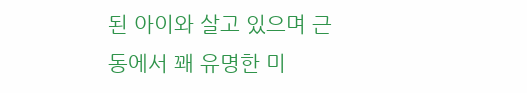된 아이와 살고 있으며 근동에서 꽤 유명한 미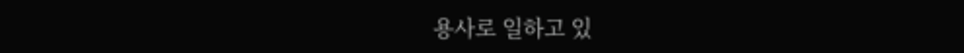용사로 일하고 있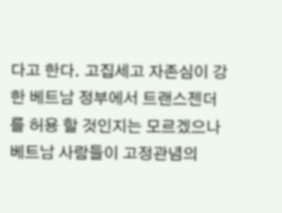다고 한다. 고집세고 자존심이 강한 베트남 정부에서 트랜스젠더를 허용 할 것인지는 모르겠으나 베트남 사람들이 고정관념의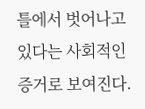틀에서 벗어나고 있다는 사회적인 증거로 보여진다.